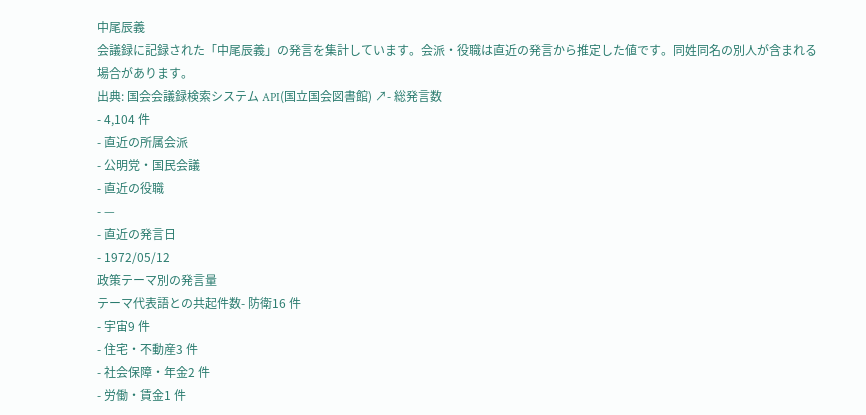中尾辰義
会議録に記録された「中尾辰義」の発言を集計しています。会派・役職は直近の発言から推定した値です。同姓同名の別人が含まれる場合があります。
出典: 国会会議録検索システム API(国立国会図書館) ↗- 総発言数
- 4,104 件
- 直近の所属会派
- 公明党・国民会議
- 直近の役職
- —
- 直近の発言日
- 1972/05/12
政策テーマ別の発言量
テーマ代表語との共起件数- 防衛16 件
- 宇宙9 件
- 住宅・不動産3 件
- 社会保障・年金2 件
- 労働・賃金1 件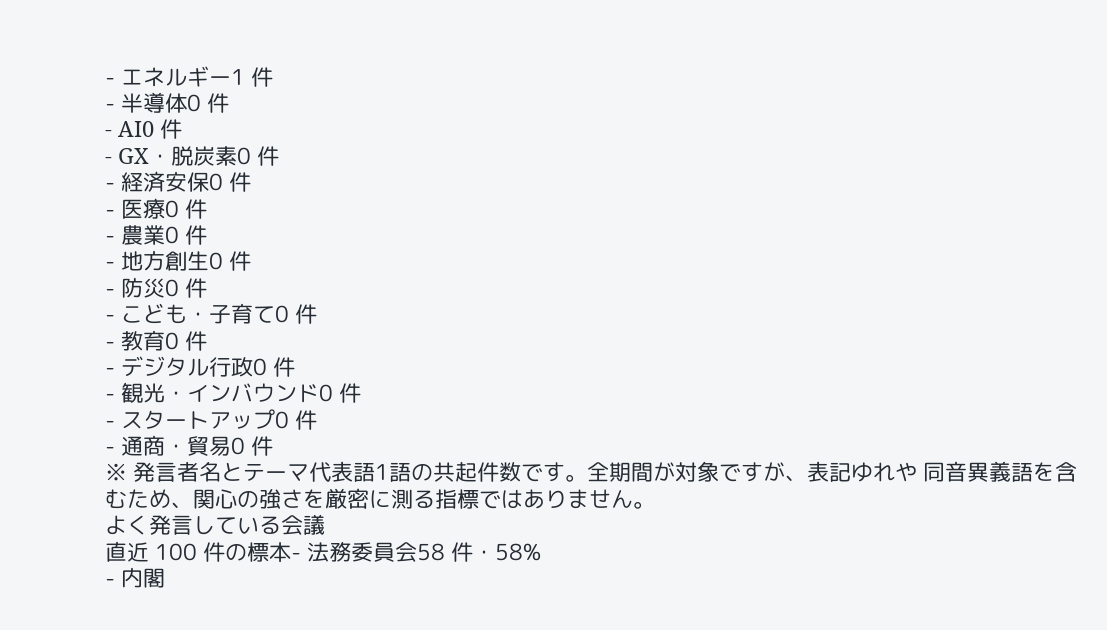- エネルギー1 件
- 半導体0 件
- AI0 件
- GX・脱炭素0 件
- 経済安保0 件
- 医療0 件
- 農業0 件
- 地方創生0 件
- 防災0 件
- こども・子育て0 件
- 教育0 件
- デジタル行政0 件
- 観光・インバウンド0 件
- スタートアップ0 件
- 通商・貿易0 件
※ 発言者名とテーマ代表語1語の共起件数です。全期間が対象ですが、表記ゆれや 同音異義語を含むため、関心の強さを厳密に測る指標ではありません。
よく発言している会議
直近 100 件の標本- 法務委員会58 件・58%
- 内閣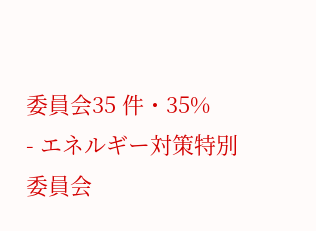委員会35 件・35%
- エネルギー対策特別委員会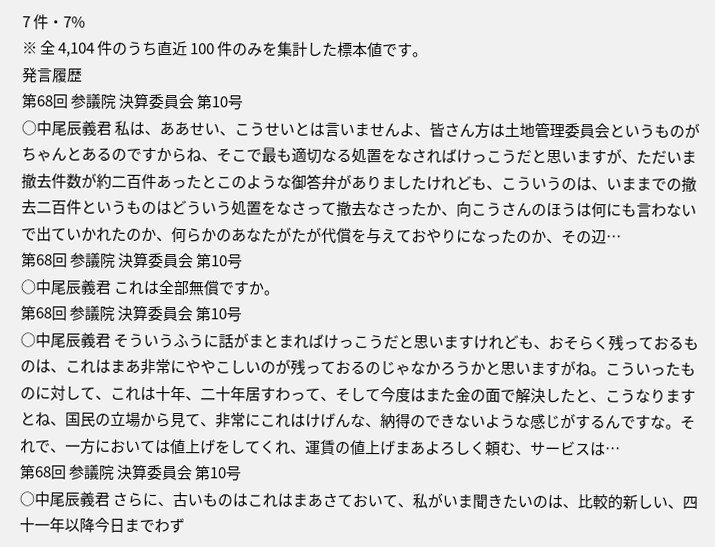7 件・7%
※ 全 4,104 件のうち直近 100 件のみを集計した標本値です。
発言履歴
第68回 参議院 決算委員会 第10号
○中尾辰義君 私は、ああせい、こうせいとは言いませんよ、皆さん方は土地管理委員会というものがちゃんとあるのですからね、そこで最も適切なる処置をなさればけっこうだと思いますが、ただいま撤去件数が約二百件あったとこのような御答弁がありましたけれども、こういうのは、いままでの撤去二百件というものはどういう処置をなさって撤去なさったか、向こうさんのほうは何にも言わないで出ていかれたのか、何らかのあなたがたが代償を与えておやりになったのか、その辺…
第68回 参議院 決算委員会 第10号
○中尾辰義君 これは全部無償ですか。
第68回 参議院 決算委員会 第10号
○中尾辰義君 そういうふうに話がまとまればけっこうだと思いますけれども、おそらく残っておるものは、これはまあ非常にややこしいのが残っておるのじゃなかろうかと思いますがね。こういったものに対して、これは十年、二十年居すわって、そして今度はまた金の面で解決したと、こうなりますとね、国民の立場から見て、非常にこれはけげんな、納得のできないような感じがするんですな。それで、一方においては値上げをしてくれ、運賃の値上げまあよろしく頼む、サービスは…
第68回 参議院 決算委員会 第10号
○中尾辰義君 さらに、古いものはこれはまあさておいて、私がいま聞きたいのは、比較的新しい、四十一年以降今日までわず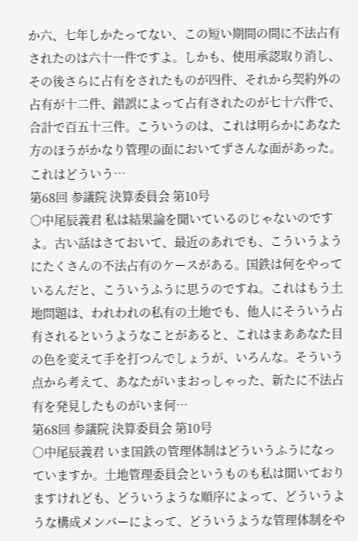か六、七年しかたってない、この短い期間の間に不法占有されたのは六十一件ですよ。しかも、使用承認取り消し、その後さらに占有をされたものが四件、それから契約外の占有が十二件、錯誤によって占有されたのが七十六件で、合計で百五十三件。こういうのは、これは明らかにあなた方のほうがかなり管理の面においてずさんな面があった。これはどういう…
第68回 参議院 決算委員会 第10号
○中尾辰義君 私は結果論を聞いているのじゃないのですよ。古い話はさておいて、最近のあれでも、こういうようにたくさんの不法占有のケースがある。国鉄は何をやっているんだと、こういうふうに思うのですね。これはもう土地問題は、われわれの私有の土地でも、他人にそういう占有されるというようなことがあると、これはまああなた目の色を変えて手を打つんでしょうが、いろんな。そういう点から考えて、あなたがいまおっしゃった、新たに不法占有を発見したものがいま何…
第68回 参議院 決算委員会 第10号
○中尾辰義君 いま国鉄の管理体制はどういうふうになっていますか。土地管理委員会というものも私は聞いておりますけれども、どういうような順序によって、どういうような構成メンバーによって、どういうような管理体制をや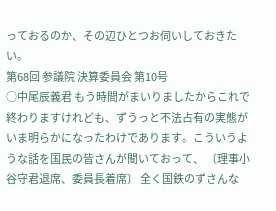っておるのか、その辺ひとつお伺いしておきたい。
第68回 参議院 決算委員会 第10号
○中尾辰義君 もう時間がまいりましたからこれで終わりますけれども、ずうっと不法占有の実態がいま明らかになったわけであります。こういうような話を国民の皆さんが聞いておって、 〔理事小谷守君退席、委員長着席〕 全く国鉄のずさんな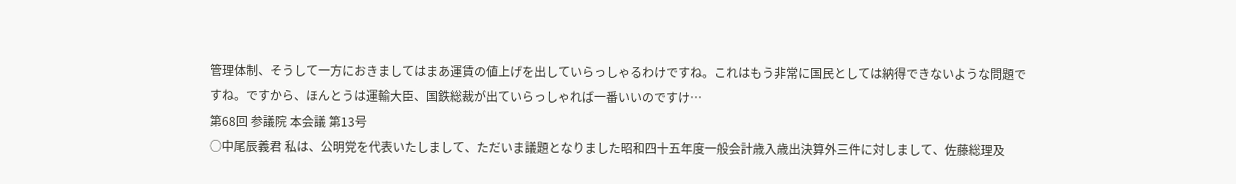管理体制、そうして一方におきましてはまあ運賃の値上げを出していらっしゃるわけですね。これはもう非常に国民としては納得できないような問題ですね。ですから、ほんとうは運輸大臣、国鉄総裁が出ていらっしゃれば一番いいのですけ…
第68回 参議院 本会議 第13号
○中尾辰義君 私は、公明党を代表いたしまして、ただいま議題となりました昭和四十五年度一般会計歳入歳出決算外三件に対しまして、佐藤総理及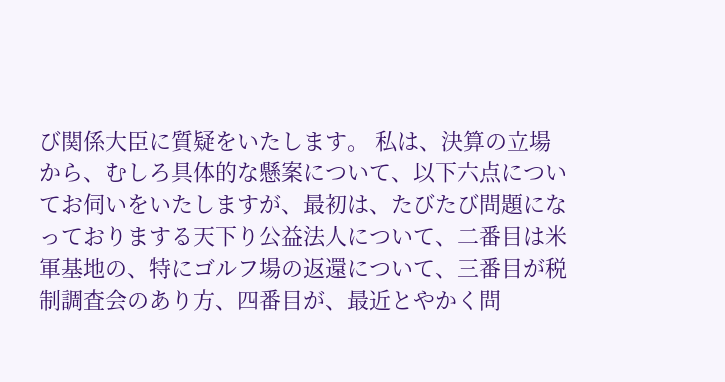び関係大臣に質疑をいたします。 私は、決算の立場から、むしろ具体的な懸案について、以下六点についてお伺いをいたしますが、最初は、たびたび問題になっておりまする天下り公益法人について、二番目は米軍基地の、特にゴルフ場の返還について、三番目が税制調査会のあり方、四番目が、最近とやかく問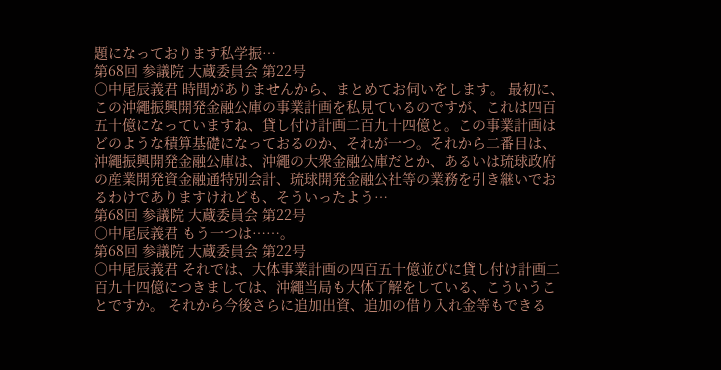題になっております私学振…
第68回 参議院 大蔵委員会 第22号
○中尾辰義君 時間がありませんから、まとめてお伺いをします。 最初に、この沖繩振興開発金融公庫の事業計画を私見ているのですが、これは四百五十億になっていますね、貸し付け計画二百九十四億と。この事業計画はどのような積算基礎になっておるのか、それが一つ。それから二番目は、沖繩振興開発金融公庫は、沖繩の大衆金融公庫だとか、あるいは琉球政府の産業開発資金融通特別会計、琉球開発金融公社等の業務を引き継いでおるわけでありますけれども、そういったよう…
第68回 参議院 大蔵委員会 第22号
○中尾辰義君 もう一つは……。
第68回 参議院 大蔵委員会 第22号
○中尾辰義君 それでは、大体事業計画の四百五十億並びに貸し付け計画二百九十四億につきましては、沖繩当局も大体了解をしている、こういうことですか。 それから今後さらに追加出資、追加の借り入れ金等もできる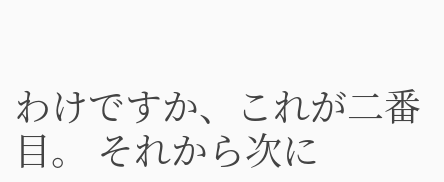わけですか、これが二番目。 それから次に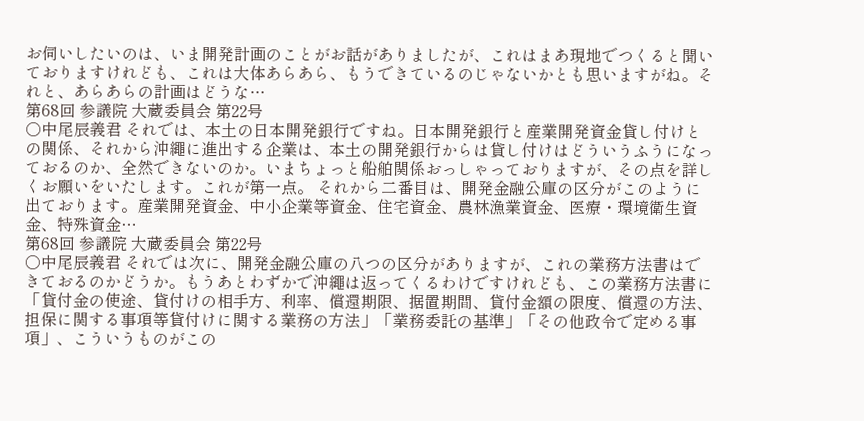お伺いしたいのは、いま開発計画のことがお話がありましたが、これはまあ現地でつくると聞いておりますけれども、これは大体あらあら、もうできているのじゃないかとも思いますがね。それと、あらあらの計画はどうな…
第68回 参議院 大蔵委員会 第22号
○中尾辰義君 それでは、本土の日本開発銀行ですね。日本開発銀行と産業開発資金貸し付けとの関係、それから沖繩に進出する企業は、本土の開発銀行からは貸し付けはどういうふうになっておるのか、全然できないのか。いまちょっと船舶関係おっしゃっておりますが、その点を詳しくお願いをいたします。これが第一点。 それから二番目は、開発金融公庫の区分がこのように出ております。産業開発資金、中小企業等資金、住宅資金、農林漁業資金、医療・環境衛生資金、特殊資金…
第68回 参議院 大蔵委員会 第22号
○中尾辰義君 それでは次に、開発金融公庫の八つの区分がありますが、これの業務方法書はできておるのかどうか。もうあとわずかで沖繩は返ってくるわけですけれども、この業務方法書に「貸付金の使途、貸付けの相手方、利率、償還期限、据置期間、貸付金額の限度、償還の方法、担保に関する事項等貸付けに関する業務の方法」「業務委託の基準」「その他政令で定める事項」、こういうものがこの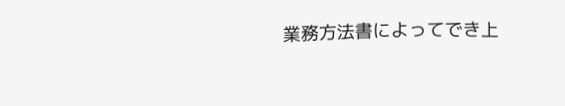業務方法書によってでき上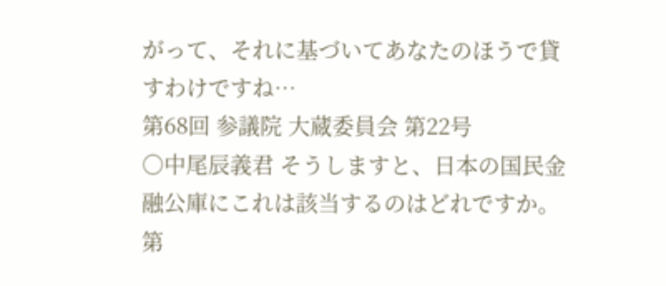がって、それに基づいてあなたのほうで貸すわけですね…
第68回 参議院 大蔵委員会 第22号
○中尾辰義君 そうしますと、日本の国民金融公庫にこれは該当するのはどれですか。
第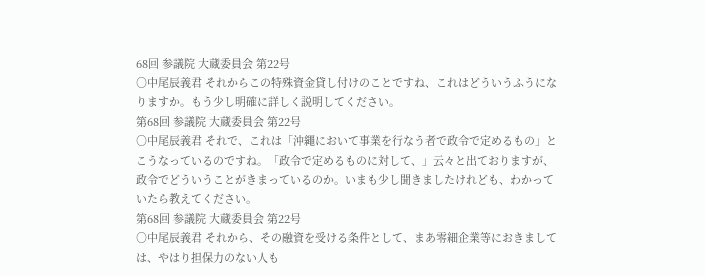68回 参議院 大蔵委員会 第22号
○中尾辰義君 それからこの特殊資金貸し付けのことですね、これはどういうふうになりますか。もう少し明確に詳しく説明してください。
第68回 参議院 大蔵委員会 第22号
○中尾辰義君 それで、これは「沖繩において事業を行なう者で政令で定めるもの」とこうなっているのですね。「政令で定めるものに対して、」云々と出ておりますが、政令でどういうことがきまっているのか。いまも少し聞きましたけれども、わかっていたら教えてください。
第68回 参議院 大蔵委員会 第22号
○中尾辰義君 それから、その融資を受ける条件として、まあ零細企業等におきましては、やはり担保力のない人も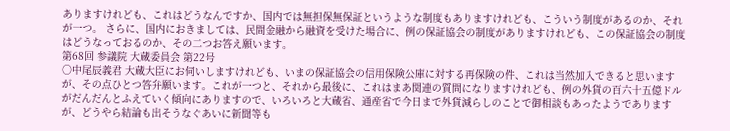ありますけれども、これはどうなんですか、国内では無担保無保証というような制度もありますけれども、こういう制度があるのか、それが一つ。 さらに、国内におきましては、民間金融から融資を受けた場合に、例の保証協会の制度がありますけれども、この保証協会の制度はどうなっておるのか、その二つお答え願います。
第68回 参議院 大蔵委員会 第22号
○中尾辰義君 大蔵大臣にお伺いしますけれども、いまの保証協会の信用保険公庫に対する再保険の件、これは当然加入できると思いますが、その点ひとつ答弁願います。これが一つと、それから最後に、これはまあ関連の質問になりますけれども、例の外貨の百六十五億ドルがだんだんとふえていく傾向にありますので、いろいろと大蔵省、通産省で今日まで外貨減らしのことで御相談もあったようでありますが、どうやら結論も出そうなぐあいに新聞等も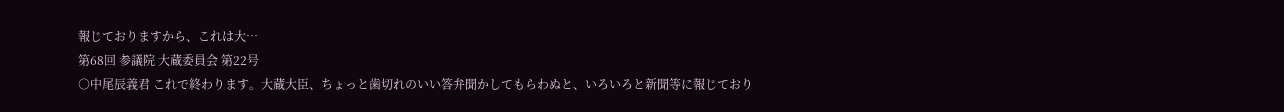報じておりますから、これは大…
第68回 参議院 大蔵委員会 第22号
○中尾辰義君 これで終わります。大蔵大臣、ちょっと歯切れのいい答弁聞かしてもらわぬと、いろいろと新聞等に報じており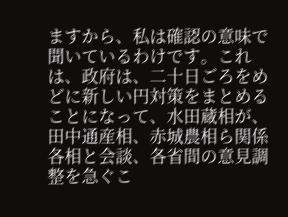ますから、私は確認の意味で聞いているわけです。これは、政府は、二十日ごろをめどに新しい円対策をまとめることになって、水田蔵相が、田中通産相、赤城農相ら関係各相と会談、各省間の意見調整を急ぐこ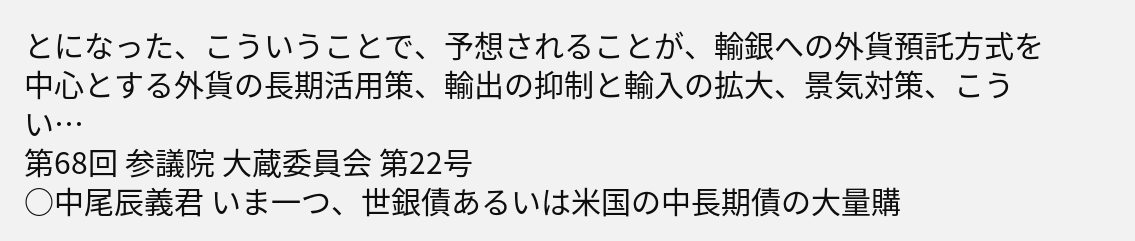とになった、こういうことで、予想されることが、輸銀への外貨預託方式を中心とする外貨の長期活用策、輸出の抑制と輸入の拡大、景気対策、こうい…
第68回 参議院 大蔵委員会 第22号
○中尾辰義君 いま一つ、世銀債あるいは米国の中長期債の大量購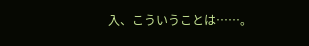入、こういうことは……。